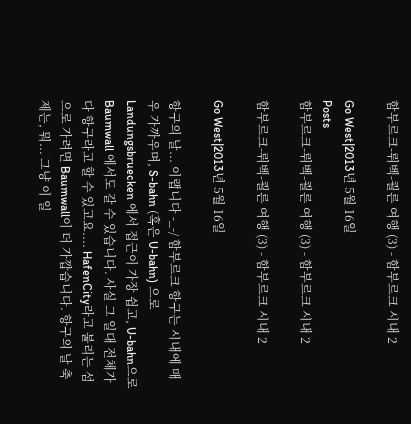함부르크-뤼벡-쾰른 여행 (3) - 함부르크 시내 2

Go West|2013년 5월 16일
Posts
함부르크-뤼벡-쾰른 여행 (3) - 함부르크 시내 2

함부르크-뤼벡-쾰른 여행 (3) - 함부르크 시내 2

Go West|2013년 5월 16일

항구의 날... 이랩니다 -_-/ 함부르크 항구는 시내에 매우 가까우며, S-bahn (혹은 U-bahn) 으로 Landungsbruecken 에서 접근이 가장 쉽고, U-bahn으로 Baumwall 에서도 갈 수 있습니다. 사실 그 일대 전체가 다 항구라고 할 수 있고요.... HafenCity라고 불리는 섬으로 가려면 Baumwall이 더 가깝습니다. 항구의 날 축제는, 뭐... 그냥 이 일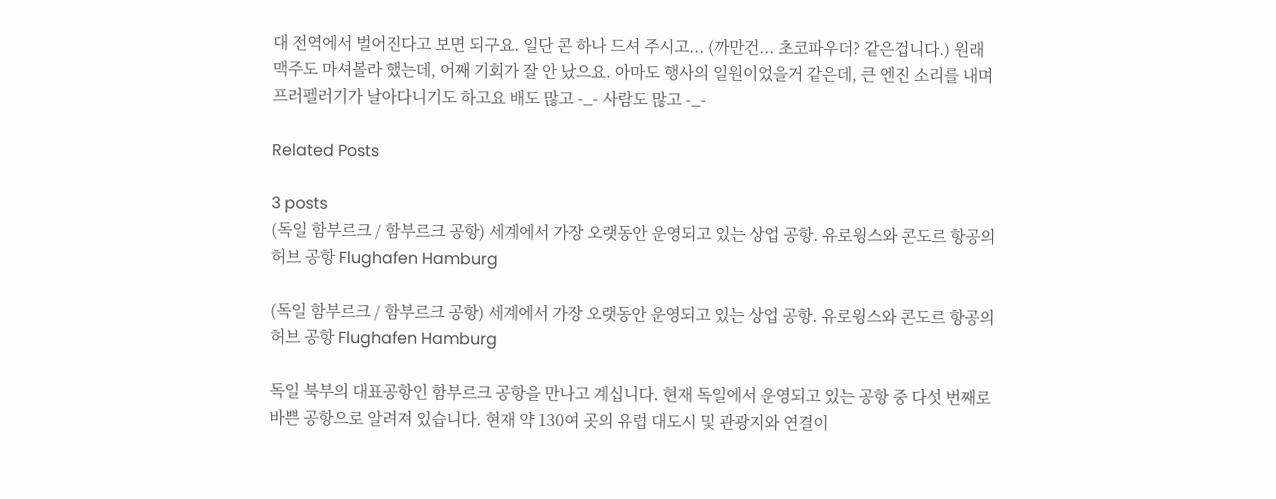대 전역에서 벌어진다고 보면 되구요. 일단 콘 하나 드셔 주시고... (까만건... 초코파우더? 같은겁니다.) 원래 맥주도 마셔볼라 했는데, 어째 기회가 잘 안 났으요. 아마도 행사의 일원이었을거 같은데, 큰 엔진 소리를 내며 프러펠러기가 날아다니기도 하고요 배도 많고 -_- 사람도 많고 -_-

Related Posts

3 posts
(독일 함부르크 / 함부르크 공항) 세계에서 가장 오랫동안 운영되고 있는 상업 공항. 유로윙스와 콘도르 항공의 허브 공항 Flughafen Hamburg

(독일 함부르크 / 함부르크 공항) 세계에서 가장 오랫동안 운영되고 있는 상업 공항. 유로윙스와 콘도르 항공의 허브 공항 Flughafen Hamburg

독일 북부의 대표공항인 함부르크 공항을 만나고 계십니다. 현재 독일에서 운영되고 있는 공항 중 다섯 번째로 바쁜 공항으로 알려져 있습니다. 현재 약 130여 곳의 유럽 대도시 및 관광지와 연결이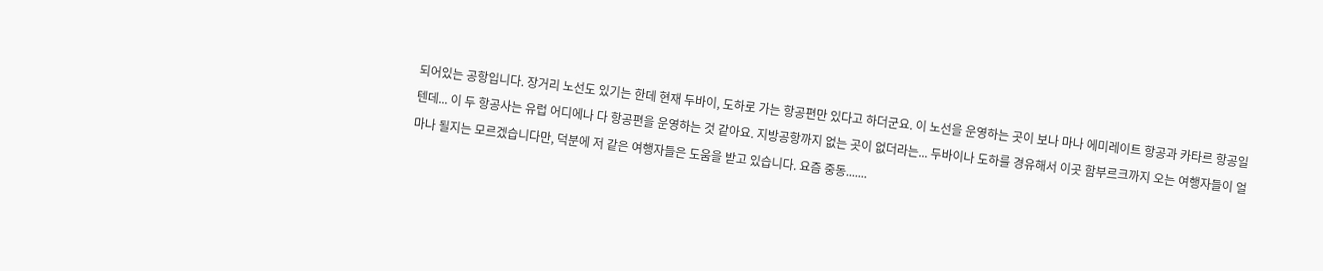되어있는 공항입니다. 장거리 노선도 있기는 한데 현재 두바이, 도하로 가는 항공편만 있다고 하더군요. 이 노선을 운영하는 곳이 보나 마나 에미레이트 항공과 카타르 항공일 텐데... 이 두 항공사는 유럽 어디에나 다 항공편을 운영하는 것 같아요. 지방공항까지 없는 곳이 없더라는... 두바이나 도하를 경유해서 이곳 함부르크까지 오는 여행자들이 얼마나 될지는 모르겠습니다만, 덕분에 저 같은 여행자들은 도움을 받고 있습니다. 요즘 중동.......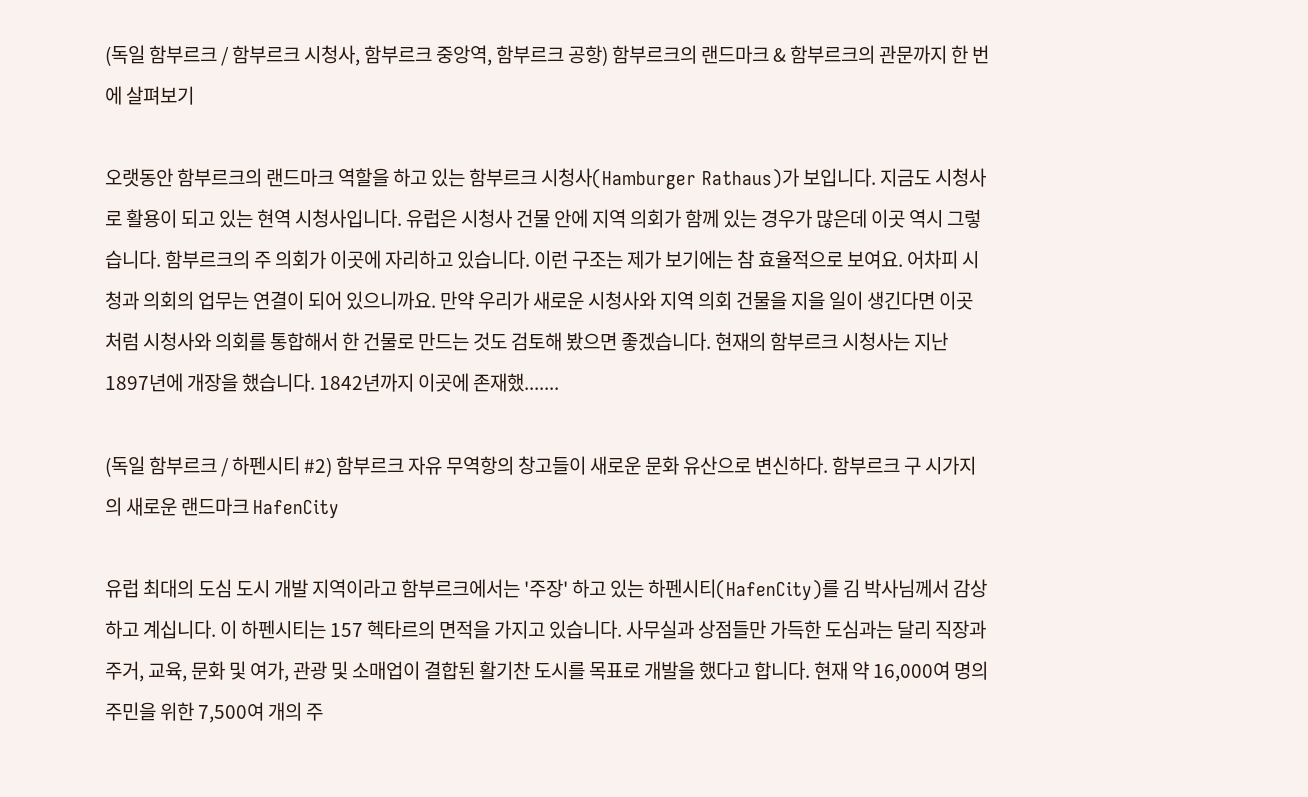(독일 함부르크 / 함부르크 시청사, 함부르크 중앙역, 함부르크 공항) 함부르크의 랜드마크 & 함부르크의 관문까지 한 번에 살펴보기

오랫동안 함부르크의 랜드마크 역할을 하고 있는 함부르크 시청사(Hamburger Rathaus)가 보입니다. 지금도 시청사로 활용이 되고 있는 현역 시청사입니다. 유럽은 시청사 건물 안에 지역 의회가 함께 있는 경우가 많은데 이곳 역시 그렇습니다. 함부르크의 주 의회가 이곳에 자리하고 있습니다. 이런 구조는 제가 보기에는 참 효율적으로 보여요. 어차피 시청과 의회의 업무는 연결이 되어 있으니까요. 만약 우리가 새로운 시청사와 지역 의회 건물을 지을 일이 생긴다면 이곳처럼 시청사와 의회를 통합해서 한 건물로 만드는 것도 검토해 봤으면 좋겠습니다. 현재의 함부르크 시청사는 지난 1897년에 개장을 했습니다. 1842년까지 이곳에 존재했.......

(독일 함부르크 / 하펜시티 #2) 함부르크 자유 무역항의 창고들이 새로운 문화 유산으로 변신하다. 함부르크 구 시가지의 새로운 랜드마크 HafenCity

유럽 최대의 도심 도시 개발 지역이라고 함부르크에서는 '주장' 하고 있는 하펜시티(HafenCity)를 김 박사님께서 감상하고 계십니다. 이 하펜시티는 157 헥타르의 면적을 가지고 있습니다. 사무실과 상점들만 가득한 도심과는 달리 직장과 주거, 교육, 문화 및 여가, 관광 및 소매업이 결합된 활기찬 도시를 목표로 개발을 했다고 합니다. 현재 약 16,000여 명의 주민을 위한 7,500여 개의 주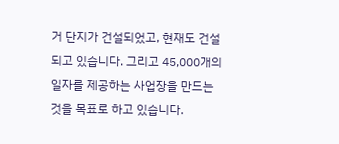거 단지가 건설되었고, 현재도 건설되고 있습니다. 그리고 45,000개의 일자를 제공하는 사업장을 만드는 것을 목표로 하고 있습니다.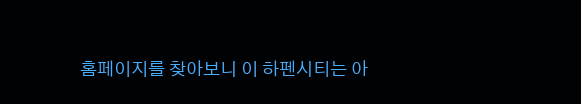홈페이지를 찾아보니 이 하펜시티는 아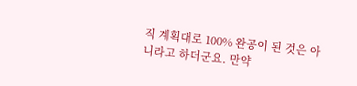직 계획대로 100% 완공이 된 것은 아니라고 하더군요. 만약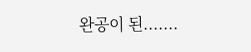완공이 된.......